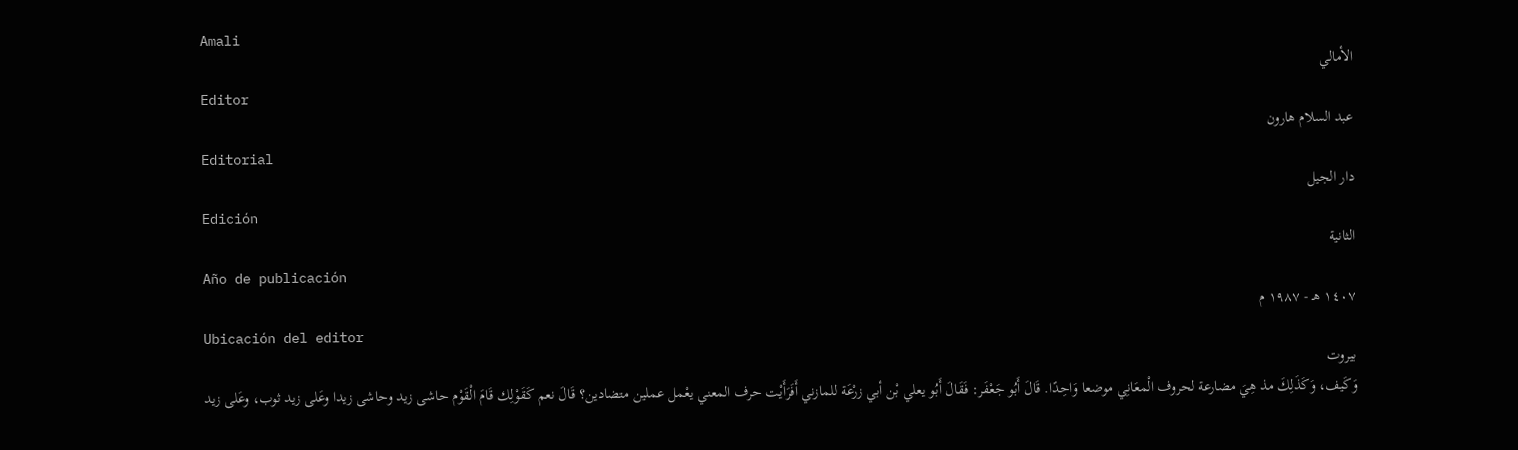Amali
الأمالي
Editor
عبد السلام هارون
Editorial
دار الجيل
Edición
الثانية
Año de publicación
١٤٠٧ هـ - ١٩٨٧ م
Ubicación del editor
بيروت
وَكَيف، وَكَذَلِكَ مذ هِيَ مضارعة لحروف الْمعَانِي موضعا وَاحِدًا. قَالَ أَبُو جَعْفَر: فَقَالَ أَبُو يعلي بْن أبي زرْعَة للمازني أَفَرَأَيْت حرف المعني يعْمل عملين متضادين؟ قَالَ نعم كَقَوْلِك قَامَ الْقَوْم حاشى زيد وحاشى زيدا وعَلى زيد ثوب، وعَلى زيد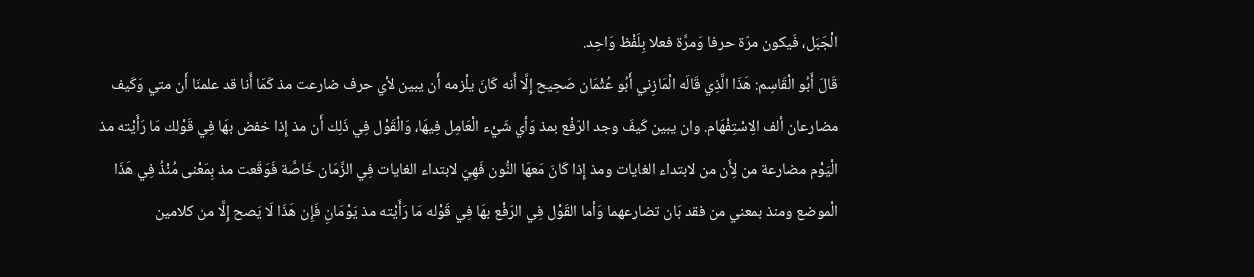الْجَبَل، فَيكون مرّة حرفا وَمرَّة فعلا بِلَفْظ وَاحِد.
قَالَ أَبُو الْقَاسِم: هَذَا الَّذِي قَالَه الْمَازِني أَبُو عُثْمَان صَحِيح إِلَّا أَنه كَانَ يلْزمه أَن يبين لأي حرف ضارعت مذ كَمَا أَنا قد علمنَا أَن متي وَكَيف مضارعان ألف الِاسْتِفْهَام. وان يبين كَيفَ وجد الرّفْع بمذ وَأي شَيْء الْعَامِل فِيهَا، وَالْقَوْل فِي ذَلِك أَن مذ إِذا خفض بهَا فِي قَوْلك مَا رَأَيْته مذ الْيَوْم مضارعة من لِأَن من لابتداء الغايات ومذ إِذا كَانَ مَعهَا النُّون فَهِيَ لابتداء الغايات فِي الزَّمَان خَاصَّة فَوَقَعت مذ بِمَعْنى مُنْذُ فِي هَذَا الْموضع ومنذ بمعني من فقد بَان تضارعهما وَأما القَوْل فِي الرّفْع بهَا فِي قَوْله مَا رَأَيْته مذ يَوْمَانِ فَإِن هَذَا لَا يَصح إِلَّا من كلامين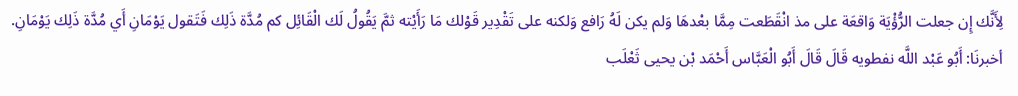لِأَنَّك إِن جعلت الرُّؤْيَة وَاقعَة على مذ انْقَطَعت مِمَّا بعْدهَا وَلم يكن لَهُ رَافع وَلكنه على تَقْدِير قَوْلك مَا رَأَيْته ثمَّ يَقُولُ لَك الْقَائِل كم مُدَّة ذَلِك فَتَقول يَوْمَانِ أَي مُدَّة ذَلِك يَوْمَانِ.
أخبرنَا: أَبُو عَبْد اللَّه نفطويه قَالَ قَالَ أَبُو الْعَبَّاس أَحْمَد بْن يحيى ثَعْلَب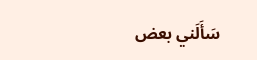سَأَلَني بعض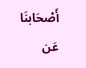أَصْحَابنَا عَن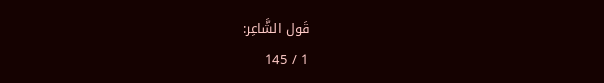قَول الشَّاعِر:
1 / 145